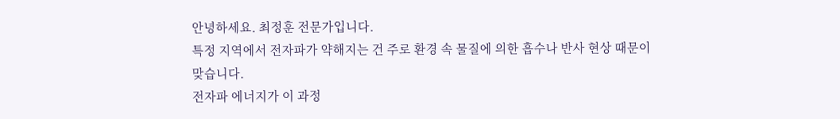안녕하세요. 최정훈 전문가입니다.
특정 지역에서 전자파가 약해지는 건 주로 환경 속 물질에 의한 흡수나 반사 현상 때문이 맞습니다.
전자파 에너지가 이 과정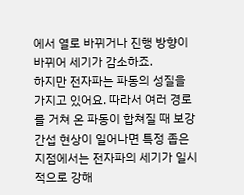에서 열로 바뀌거나 진행 방향이 바뀌어 세기가 감소하죠.
하지만 전자파는 파동의 성질을 가지고 있어요. 따라서 여러 경로를 거쳐 온 파동이 합쳐질 때 보강 간섭 현상이 일어나면 특정 좁은 지점에서는 전자파의 세기가 일시적으로 강해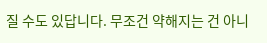질 수도 있답니다. 무조건 약해지는 건 아니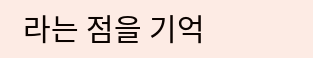라는 점을 기억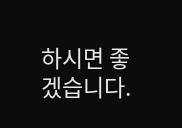하시면 좋겠습니다.